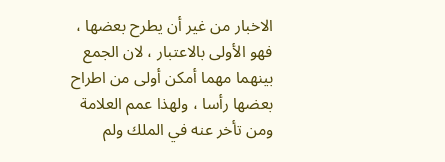الاخبار من غير أن يطرح بعضها ، فهو الأولى بالاعتبار ، لان الجمع بينهما مهما أمكن أولى من اطراح بعضها رأسا ، ولهذا عمم العلامة ومن تأخر عنه في الملك ولم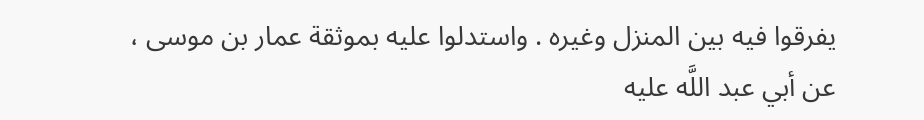يفرقوا فيه بين المنزل وغيره . واستدلوا عليه بموثقة عمار بن موسى ، عن أبي عبد اللَّه عليه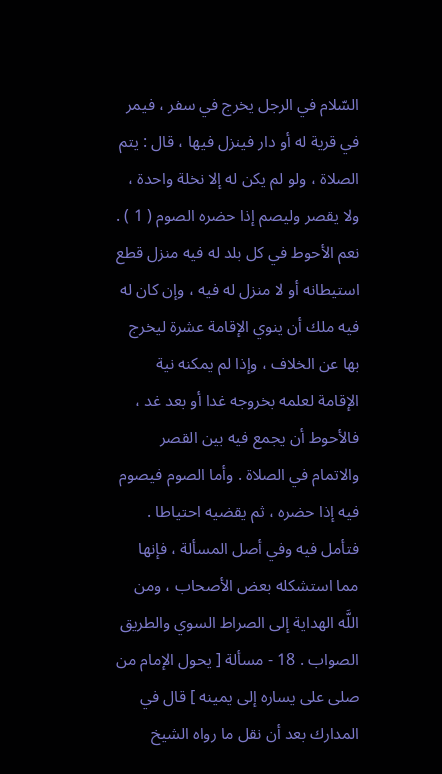السّلام في الرجل يخرج في سفر ، فيمر في قرية له أو دار فينزل فيها ، قال : يتم الصلاة ، ولو لم يكن له إلا نخلة واحدة ، ولا يقصر وليصم إذا حضره الصوم ( 1 ) . نعم الأحوط في كل بلد له فيه منزل قطع استيطانه أو لا منزل له فيه ، وإن كان له فيه ملك أن ينوي الإقامة عشرة ليخرج بها عن الخلاف ، وإذا لم يمكنه نية الإقامة لعلمه بخروجه غدا أو بعد غد ، فالأحوط أن يجمع فيه بين القصر والاتمام في الصلاة . وأما الصوم فيصوم فيه إذا حضره ، ثم يقضيه احتياطا . فتأمل فيه وفي أصل المسألة ، فإنها مما استشكله بعض الأصحاب ، ومن اللَّه الهداية إلى الصراط السوي والطريق الصواب . 18 - مسألة [ يحول الإمام من صلى على يساره إلى يمينه ] قال في المدارك بعد أن نقل ما رواه الشيخ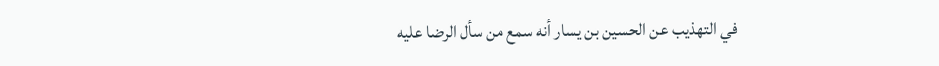في التهذيب عن الحسين بن يسار أنه سمع من سأل الرضا عليه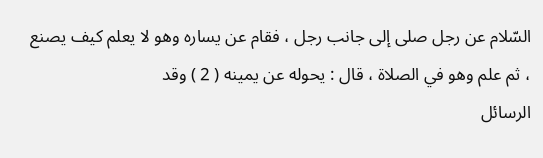السّلام عن رجل صلى إلى جانب رجل ، فقام عن يساره وهو لا يعلم كيف يصنع ، ثم علم وهو في الصلاة ، قال : يحوله عن يمينه ( 2 ) وقد
الرسائل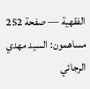الفقهية — صفحة 252
مساهمون: السيد مهدي الرجائي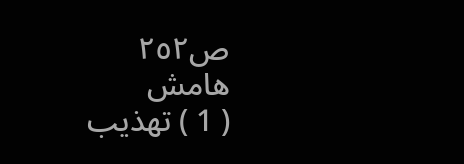ص٢٥٢
هامش
( 1 ) تهذيب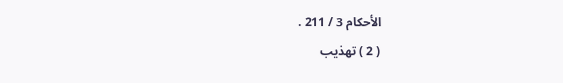الأحكام 3 / 211 .
( 2 ) تهذيب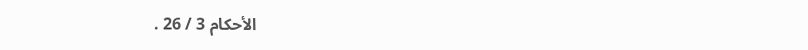الأحكام 3 / 26 .